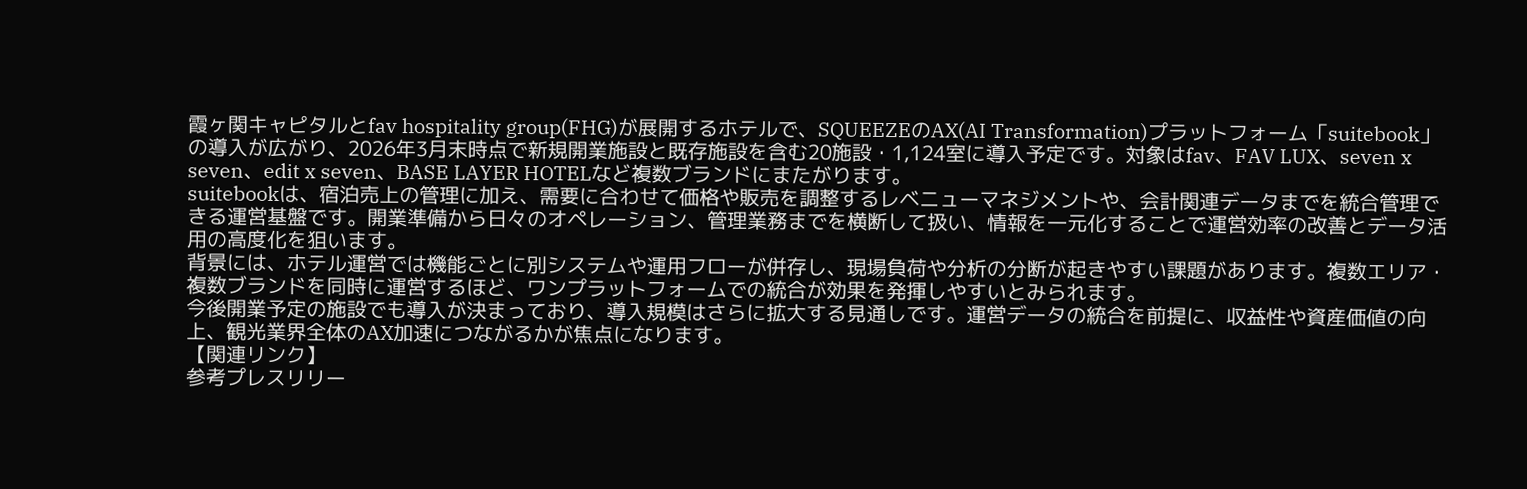霞ヶ関キャピタルとfav hospitality group(FHG)が展開するホテルで、SQUEEZEのAX(AI Transformation)プラットフォーム「suitebook」の導入が広がり、2026年3月末時点で新規開業施設と既存施設を含む20施設・1,124室に導入予定です。対象はfav、FAV LUX、seven x seven、edit x seven、BASE LAYER HOTELなど複数ブランドにまたがります。
suitebookは、宿泊売上の管理に加え、需要に合わせて価格や販売を調整するレベニューマネジメントや、会計関連データまでを統合管理できる運営基盤です。開業準備から日々のオペレーション、管理業務までを横断して扱い、情報を一元化することで運営効率の改善とデータ活用の高度化を狙います。
背景には、ホテル運営では機能ごとに別システムや運用フローが併存し、現場負荷や分析の分断が起きやすい課題があります。複数エリア・複数ブランドを同時に運営するほど、ワンプラットフォームでの統合が効果を発揮しやすいとみられます。
今後開業予定の施設でも導入が決まっており、導入規模はさらに拡大する見通しです。運営データの統合を前提に、収益性や資産価値の向上、観光業界全体のAX加速につながるかが焦点になります。
【関連リンク】
参考プレスリリー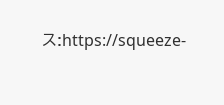ス:https://squeeze-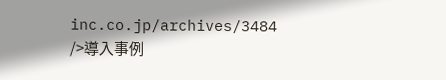inc.co.jp/archives/3484
/>導入事例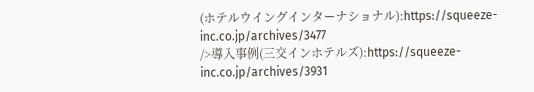(ホテルウイングインターナショナル):https://squeeze-inc.co.jp/archives/3477
/>導入事例(三交インホテルズ):https://squeeze-inc.co.jp/archives/3931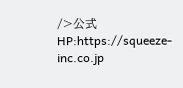/>公式HP:https://squeeze-inc.co.jp